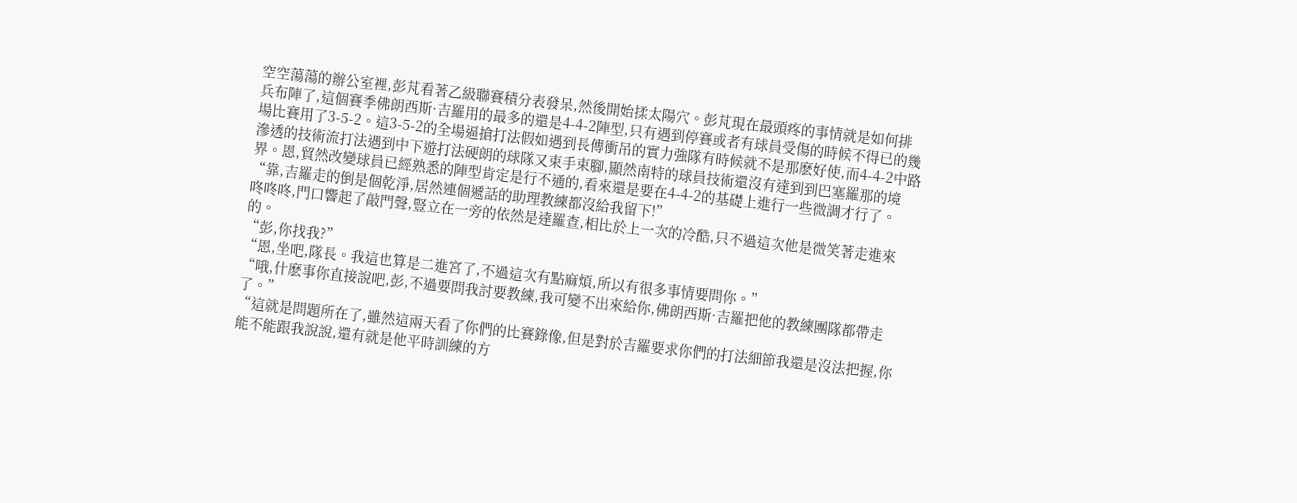空空蕩蕩的辦公室裡,彭芃看著乙級聯賽積分表發呆,然後開始揉太陽穴。彭芃現在最頭疼的事情就是如何排兵布陣了,這個賽季佛朗西斯·吉羅用的最多的還是4-4-2陣型,只有遇到停賽或者有球員受傷的時候不得已的幾場比賽用了3-5-2。這3-5-2的全場逼搶打法假如遇到長傳衝吊的實力強隊有時候就不是那麽好使,而4-4-2中路滲透的技術流打法遇到中下遊打法硬朗的球隊又束手束腳,顯然南特的球員技術還沒有達到到巴塞羅那的境界。恩,貿然改變球員已經熟悉的陣型肯定是行不通的,看來還是要在4-4-2的基礎上進行一些微調才行了。
“靠,吉羅走的倒是個乾淨,居然連個遞話的助理教練都沒給我留下!”
咚咚咚,門口響起了敲門聲,豎立在一旁的依然是達羅查,相比於上一次的冷酷,只不過這次他是微笑著走進來的。
“彭,你找我?”
“恩,坐吧,隊長。我這也算是二進宮了,不過這次有點麻煩,所以有很多事情要問你。”
“哦,什麽事你直接說吧,彭,不過要問我討要教練,我可變不出來給你,佛朗西斯·吉羅把他的教練團隊都帶走了。”
“這就是問題所在了,雖然這兩天看了你們的比賽錄像,但是對於吉羅要求你們的打法細節我還是沒法把握,你能不能跟我說說,還有就是他平時訓練的方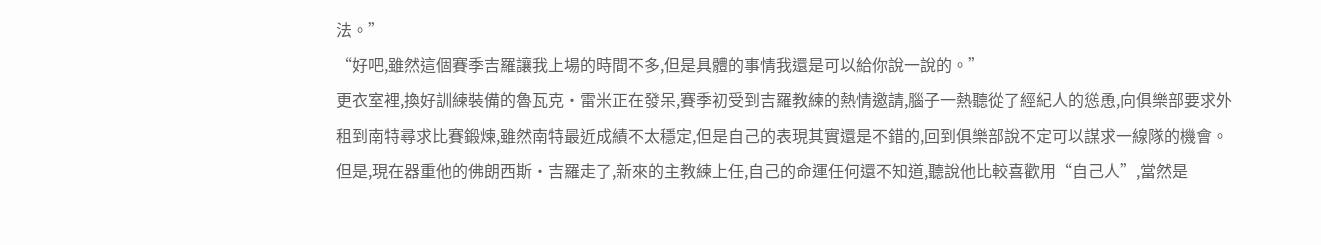法。”
“好吧,雖然這個賽季吉羅讓我上場的時間不多,但是具體的事情我還是可以給你說一說的。”
更衣室裡,換好訓練裝備的魯瓦克·雷米正在發呆,賽季初受到吉羅教練的熱情邀請,腦子一熱聽從了經紀人的慫恿,向俱樂部要求外租到南特尋求比賽鍛煉,雖然南特最近成績不太穩定,但是自己的表現其實還是不錯的,回到俱樂部說不定可以謀求一線隊的機會。但是,現在器重他的佛朗西斯·吉羅走了,新來的主教練上任,自己的命運任何還不知道,聽說他比較喜歡用“自己人”,當然是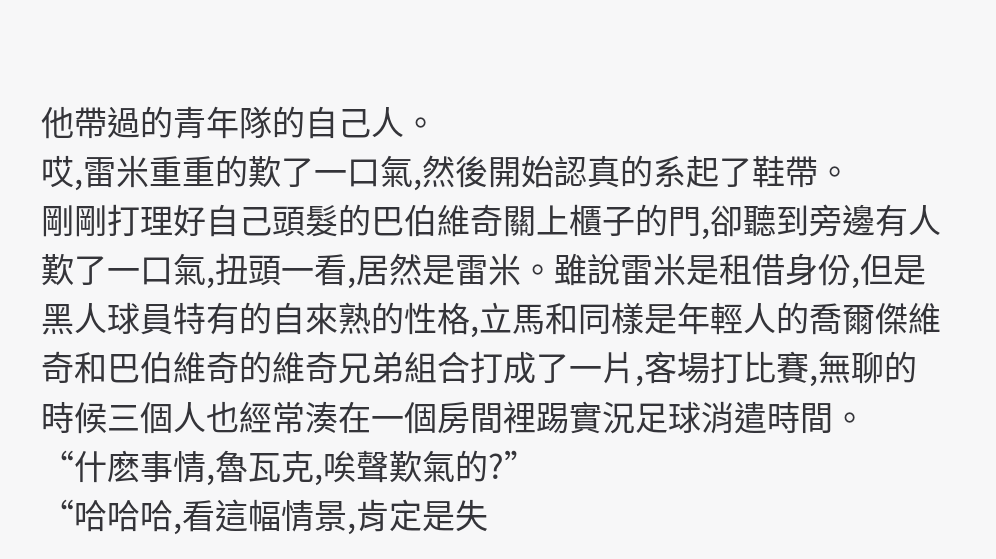他帶過的青年隊的自己人。
哎,雷米重重的歎了一口氣,然後開始認真的系起了鞋帶。
剛剛打理好自己頭髮的巴伯維奇關上櫃子的門,卻聽到旁邊有人歎了一口氣,扭頭一看,居然是雷米。雖說雷米是租借身份,但是黑人球員特有的自來熟的性格,立馬和同樣是年輕人的喬爾傑維奇和巴伯維奇的維奇兄弟組合打成了一片,客場打比賽,無聊的時候三個人也經常湊在一個房間裡踢實況足球消遣時間。
“什麽事情,魯瓦克,唉聲歎氣的?”
“哈哈哈,看這幅情景,肯定是失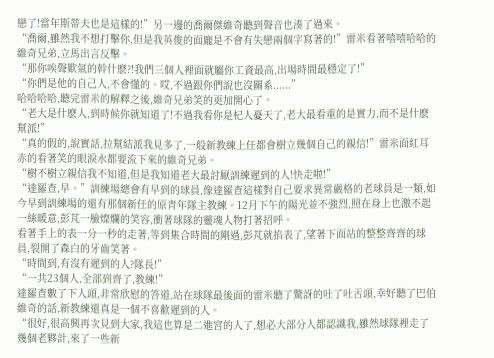戀了!當年斯蒂夫也是這樣的!”另一邊的喬爾傑維奇聽到聲音也湊了過來。
“喬爾,雖然我不想打擊你,但是我英俊的面龐是不會有失戀兩個字寫著的!”雷米看著嘻嘻哈哈的維奇兄弟,立馬出言反擊。
“那你唉聲歎氣的幹什麽?!我們三個人裡面就屬你工資最高,出場時間最穩定了!”
“你們是他的自己人,不會懂的。哎,不過跟你們說也沒關系......”
哈哈哈哈,聽完雷米的解釋之後,維奇兄弟笑的更加開心了。
“老大是什麽人,到時候你就知道了!不過我看你是杞人憂天了,老大最看重的是實力,而不是什麽幫派!”
“真的假的,說實話,拉幫結派我見多了,一般新教練上任都會樹立幾個自己的親信!”雷米面紅耳赤的看著笑的眼淚水都要流下來的維奇兄弟。
“樹不樹立親信我不知道,但是我知道老大最討厭訓練遲到的人!快走啦!”
“達羅查,早。”訓練場總會有早到的球員,像達羅查這樣對自己要求異常嚴格的老球員是一類,如今早到訓練場的還有那個新任的原青年隊主教練。12月下午的陽光並不強烈,照在身上也激不起一絲暖意,彭芃一臉燦爛的笑容,衝著球隊的靈魂人物打著招呼。
看著手上的表一分一秒的走著,等到集合時間的剛過,彭芃就掐表了,望著下面站的整整齊齊的球員,裂開了森白的牙齒笑著。
“時間到,有沒有遲到的人?隊長!”
“一共23個人,全部到齊了,教練!”
達羅查數了下人頭,非常欣慰的答道,站在球隊最後面的雷米聽了驚訝的吐了吐舌頭,幸好聽了巴伯維奇的話,新教練還真是一個不喜歡遲到的人。
“很好,很高興再次見到大家,我這也算是二進宮的人了,想必大部分人都認識我,雖然球隊裡走了幾個老夥計,來了一些新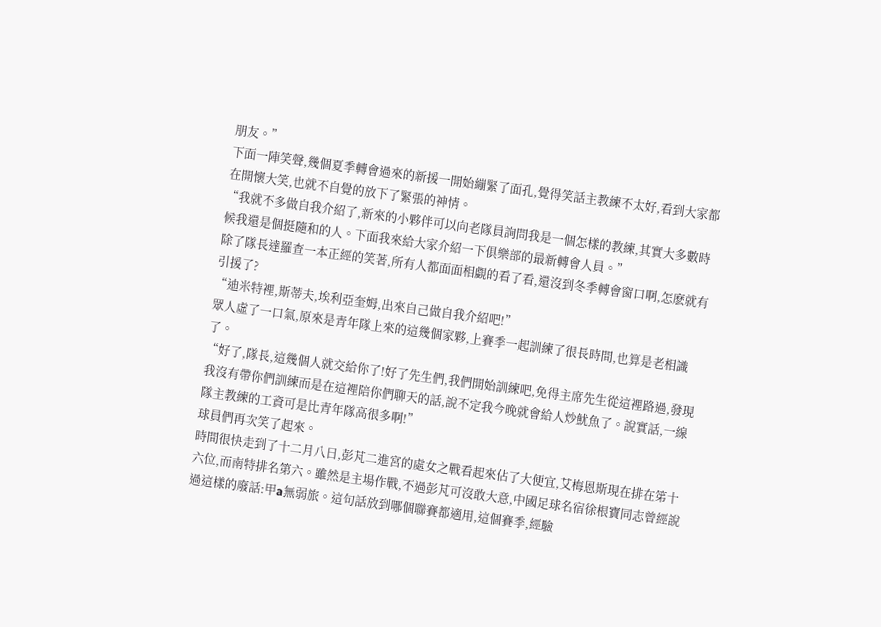朋友。”
下面一陣笑聲,幾個夏季轉會過來的新援一開始繃緊了面孔,覺得笑話主教練不太好,看到大家都在開懷大笑,也就不自覺的放下了緊張的神情。
“我就不多做自我介紹了,新來的小夥伴可以向老隊員詢問我是一個怎樣的教練,其實大多數時候我還是個挺隨和的人。下面我來給大家介紹一下俱樂部的最新轉會人員。”
除了隊長達羅查一本正經的笑著,所有人都面面相覷的看了看,還沒到冬季轉會窗口啊,怎麽就有引援了?
“迪米特裡,斯蒂夫,埃利亞奎姆,出來自己做自我介紹吧!”
眾人虛了一口氣,原來是青年隊上來的這幾個家夥,上賽季一起訓練了很長時間,也算是老相識了。
“好了,隊長,這幾個人就交給你了!好了先生們,我們開始訓練吧,免得主席先生從這裡路過,發現我沒有帶你們訓練而是在這裡陪你們聊天的話,說不定我今晚就會給人炒魷魚了。說實話,一線隊主教練的工資可是比青年隊高很多啊!”
球員們再次笑了起來。
時間很快走到了十二月八日,彭芃二進宮的處女之戰看起來佔了大便宜,艾梅恩斯現在排在笫十六位,而南特排名第六。雖然是主場作戰,不過彭芃可沒敢大意,中國足球名宿徐根寶同志曾經說過這樣的廢話:甲a無弱旅。這句話放到哪個聯賽都適用,這個賽季,經驗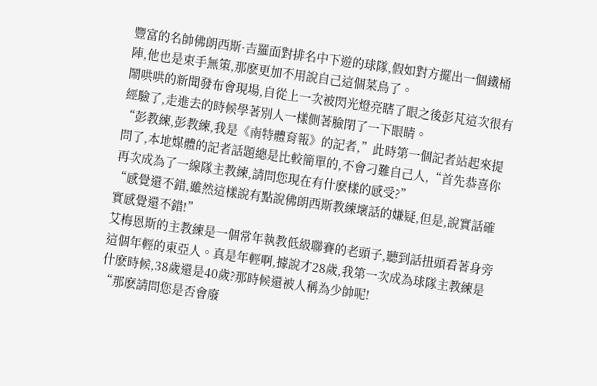豐富的名帥佛朗西斯·吉羅面對排名中下遊的球隊,假如對方擺出一個鐵桶陣,他也是束手無策,那麽更加不用說自己這個菜鳥了。
鬧哄哄的新聞發布會現場,自從上一次被閃光燈亮瞎了眼之後彭芃這次很有經驗了,走進去的時候學著別人一樣側著臉閉了一下眼睛。
“彭教練,彭教練,我是《南特體育報》的記者,”此時第一個記者站起來提問了,本地媒體的記者話題總是比較簡單的,不會刁難自己人,“首先恭喜你再次成為了一線隊主教練,請問您現在有什麽樣的感受?”
“感覺還不錯,雖然這樣說有點說佛朗西斯教練壞話的嫌疑,但是,說實話確實感覺還不錯!”
艾梅恩斯的主教練是一個常年執教低級聯賽的老頭子,聽到話扭頭看著身旁這個年輕的東亞人。真是年輕啊,據說才28歲,我第一次成為球隊主教練是什麽時候,38歲還是40歲?那時候還被人稱為少帥呢!
“那麽請問您是否會廢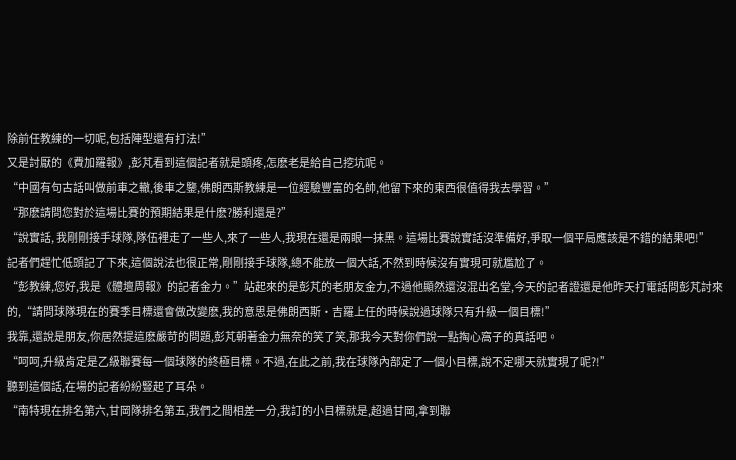除前任教練的一切呢,包括陣型還有打法!”
又是討厭的《費加羅報》,彭芃看到這個記者就是頭疼,怎麽老是給自己挖坑呢。
“中國有句古話叫做前車之轍,後車之鑒,佛朗西斯教練是一位經驗豐富的名帥,他留下來的東西很值得我去學習。”
“那麽請問您對於這場比賽的預期結果是什麽?勝利還是?”
“說實話, 我剛剛接手球隊,隊伍裡走了一些人,來了一些人,我現在還是兩眼一抹黑。這場比賽說實話沒準備好,爭取一個平局應該是不錯的結果吧!”
記者們趕忙低頭記了下來,這個說法也很正常,剛剛接手球隊,總不能放一個大話,不然到時候沒有實現可就尷尬了。
“彭教練,您好,我是《體壇周報》的記者金力。”站起來的是彭芃的老朋友金力,不過他顯然還沒混出名堂,今天的記者證還是他昨天打電話問彭芃討來的,“請問球隊現在的賽季目標還會做改變麽,我的意思是佛朗西斯·吉羅上任的時候說過球隊只有升級一個目標!”
我靠,還說是朋友,你居然提這麽嚴苛的問題,彭芃朝著金力無奈的笑了笑,那我今天對你們說一點掏心窩子的真話吧。
“呵呵,升級肯定是乙級聯賽每一個球隊的終極目標。不過,在此之前,我在球隊內部定了一個小目標,說不定哪天就實現了呢?!”
聽到這個話,在場的記者紛紛豎起了耳朵。
“南特現在排名第六,甘岡隊排名第五,我們之間相差一分,我訂的小目標就是,超過甘岡,拿到聯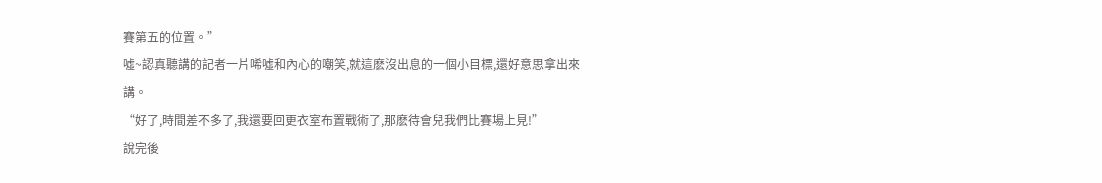賽第五的位置。”
噓~認真聽講的記者一片唏噓和內心的嘲笑,就這麽沒出息的一個小目標,還好意思拿出來講。
“好了,時間差不多了,我還要回更衣室布置戰術了,那麽待會兒我們比賽場上見!”
說完後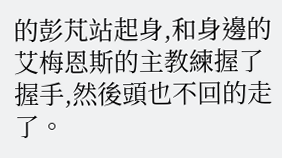的彭芃站起身,和身邊的艾梅恩斯的主教練握了握手,然後頭也不回的走了。